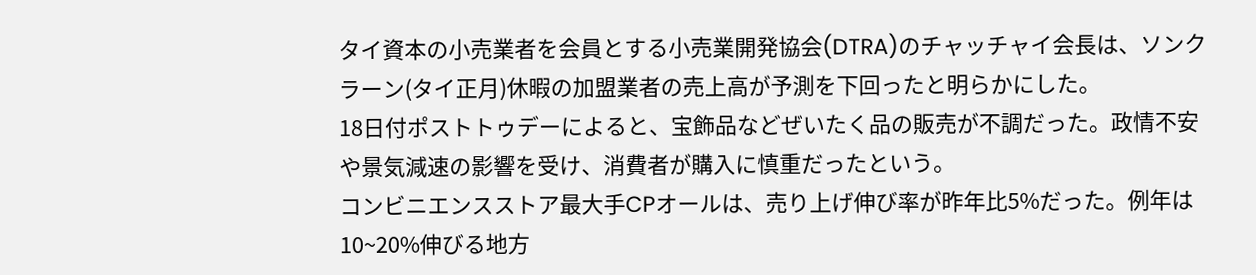タイ資本の小売業者を会員とする小売業開発協会(DTRA)のチャッチャイ会長は、ソンクラーン(タイ正月)休暇の加盟業者の売上高が予測を下回ったと明らかにした。
18日付ポストトゥデーによると、宝飾品などぜいたく品の販売が不調だった。政情不安や景気減速の影響を受け、消費者が購入に慎重だったという。
コンビニエンスストア最大手CPオールは、売り上げ伸び率が昨年比5%だった。例年は10~20%伸びる地方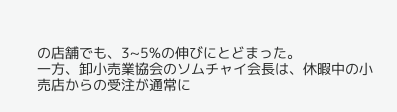の店舗でも、3~5%の伸びにとどまった。
一方、卸小売業協会のソムチャイ会長は、休暇中の小売店からの受注が通常に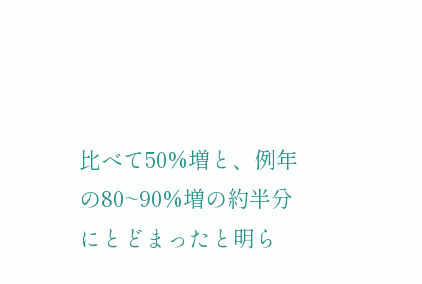比べて50%増と、例年の80~90%増の約半分にとどまったと明ら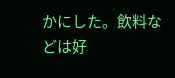かにした。飲料などは好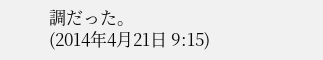調だった。
(2014年4月21日 9:15)